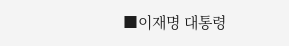■이재명 대통령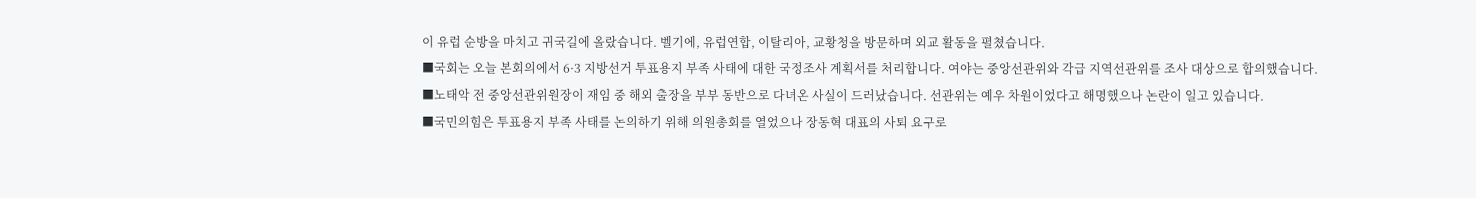이 유럽 순방을 마치고 귀국길에 올랐습니다. 벨기에, 유럽연합, 이탈리아, 교황청을 방문하며 외교 활동을 펼쳤습니다.
■국회는 오늘 본회의에서 6·3 지방선거 투표용지 부족 사태에 대한 국정조사 계획서를 처리합니다. 여야는 중앙선관위와 각급 지역선관위를 조사 대상으로 합의했습니다.
■노태악 전 중앙선관위원장이 재임 중 해외 출장을 부부 동반으로 다녀온 사실이 드러났습니다. 선관위는 예우 차원이었다고 해명했으나 논란이 일고 있습니다.
■국민의힘은 투표용지 부족 사태를 논의하기 위해 의원총회를 열었으나 장동혁 대표의 사퇴 요구로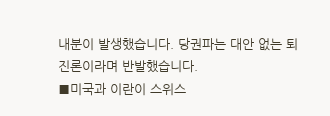내분이 발생했습니다. 당권파는 대안 없는 퇴진론이라며 반발했습니다.
■미국과 이란이 스위스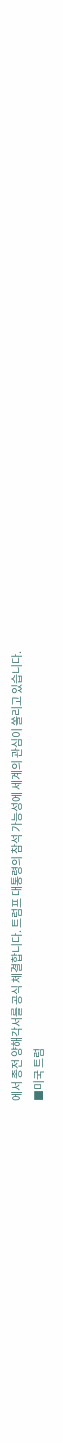에서 종전 양해각서를 공식 체결합니다. 트럼프 대통령의 참석 가능성에 세계의 관심이 쏠리고 있습니다.
■미국 트럼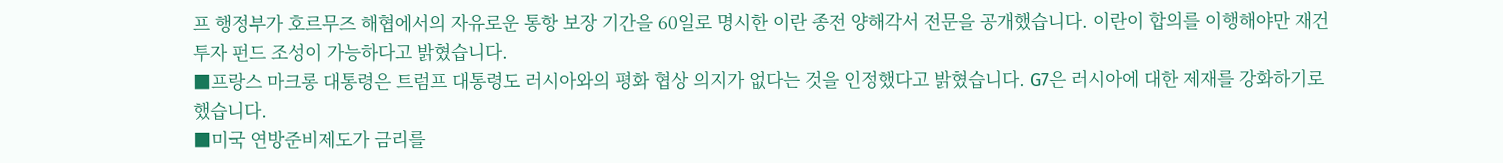프 행정부가 호르무즈 해협에서의 자유로운 통항 보장 기간을 60일로 명시한 이란 종전 양해각서 전문을 공개했습니다. 이란이 합의를 이행해야만 재건 투자 펀드 조성이 가능하다고 밝혔습니다.
■프랑스 마크롱 대통령은 트럼프 대통령도 러시아와의 평화 협상 의지가 없다는 것을 인정했다고 밝혔습니다. G7은 러시아에 대한 제재를 강화하기로 했습니다.
■미국 연방준비제도가 금리를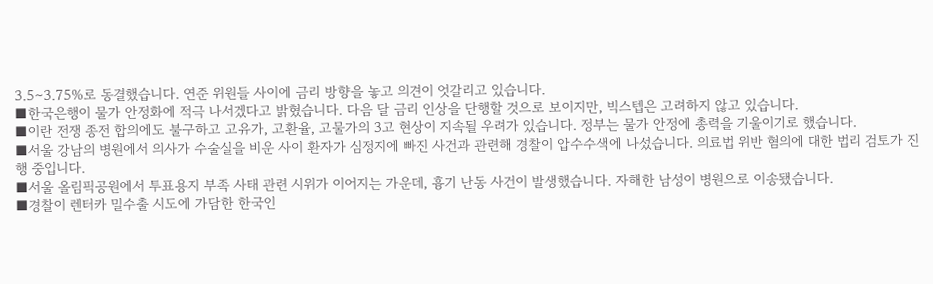3.5∼3.75%로 동결했습니다. 연준 위원들 사이에 금리 방향을 놓고 의견이 엇갈리고 있습니다.
■한국은행이 물가 안정화에 적극 나서겠다고 밝혔습니다. 다음 달 금리 인상을 단행할 것으로 보이지만, 빅스텝은 고려하지 않고 있습니다.
■이란 전쟁 종전 합의에도 불구하고 고유가, 고환율, 고물가의 3고 현상이 지속될 우려가 있습니다. 정부는 물가 안정에 총력을 기울이기로 했습니다.
■서울 강남의 병원에서 의사가 수술실을 비운 사이 환자가 심정지에 빠진 사건과 관련해 경찰이 압수수색에 나섰습니다. 의료법 위반 혐의에 대한 법리 검토가 진행 중입니다.
■서울 올림픽공원에서 투표용지 부족 사태 관련 시위가 이어지는 가운데, 흉기 난동 사건이 발생했습니다. 자해한 남성이 병원으로 이송됐습니다.
■경찰이 렌터카 밀수출 시도에 가담한 한국인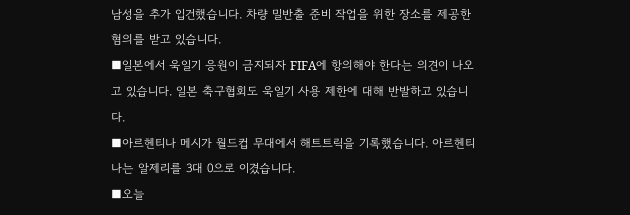남성을 추가 입건했습니다. 차량 밀반출 준비 작업을 위한 장소를 제공한 혐의를 받고 있습니다.
■일본에서 욱일기 응원이 금지되자 FIFA에 항의해야 한다는 의견이 나오고 있습니다. 일본 축구협회도 욱일기 사용 제한에 대해 반발하고 있습니다.
■아르헨티나 메시가 월드컵 무대에서 해트트릭을 기록했습니다. 아르헨티나는 알제리를 3대 0으로 이겼습니다.
■오늘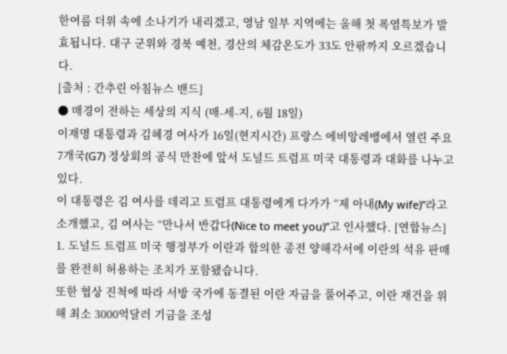한여름 더위 속에 소나기가 내리겠고, 영남 일부 지역에는 올해 첫 폭염특보가 발효됩니다. 대구 군위와 경북 예천, 경산의 체감온도가 33도 안팎까지 오르겠습니다.
[출처 : 간추린 아침뉴스 밴드]
● 매경이 전하는 세상의 지식 (매-세-지, 6월 18일)
이재명 대통령과 김혜경 여사가 16일(현지시간) 프랑스 에비앙레뱅에서 열린 주요 7개국(G7) 정상회의 공식 만찬에 앞서 도널드 트럼프 미국 대통령과 대화를 나누고 있다.
이 대통령은 김 여사를 데리고 트럼프 대통령에게 다가가 “제 아내(My wife)”라고 소개했고, 김 여사는 “만나서 반갑다(Nice to meet you)”고 인사했다. [연합뉴스]
1. 도널드 트럼프 미국 행정부가 이란과 합의한 종전 양해각서에 이란의 석유 판매를 완전히 허용하는 조치가 포함됐습니다.
또한 협상 진척에 따라 서방 국가에 동결된 이란 자금을 풀어주고, 이란 재건을 위해 최소 3000억달러 기금을 조성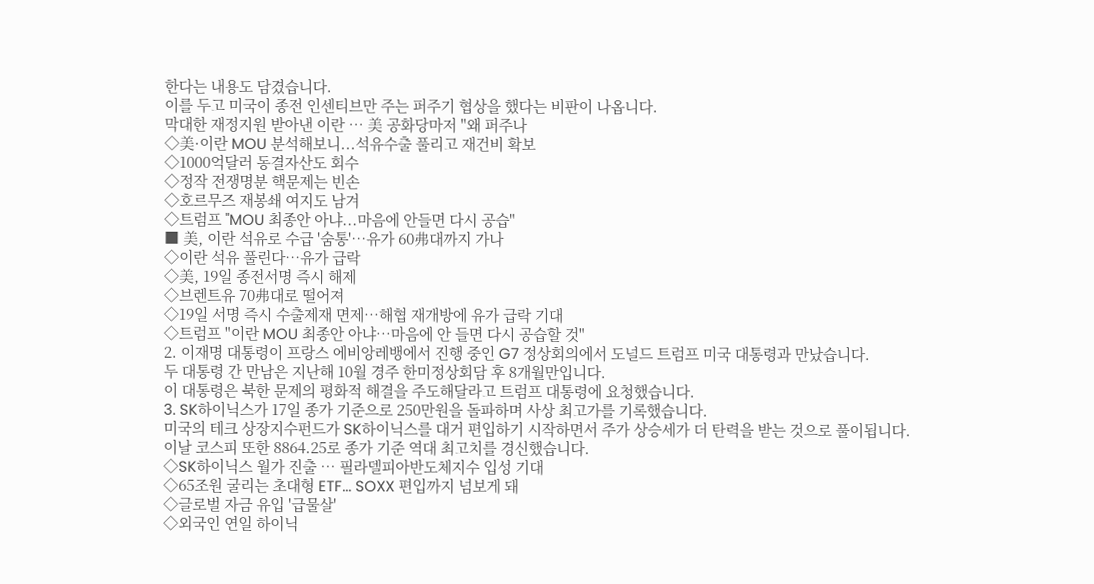한다는 내용도 담겼습니다.
이를 두고 미국이 종전 인센티브만 주는 퍼주기 협상을 했다는 비판이 나옵니다.
막대한 재정지원 받아낸 이란 … 美 공화당마저 "왜 퍼주나
◇美·이란 MOU 분석해보니...석유수출 풀리고 재건비 확보
◇1000억달러 동결자산도 회수
◇정작 전쟁명분 핵문제는 빈손
◇호르무즈 재봉쇄 여지도 남겨
◇트럼프 "MOU 최종안 아냐...마음에 안들면 다시 공습"
■ 美, 이란 석유로 수급 '숨통'…유가 60弗대까지 가나
◇이란 석유 풀린다…유가 급락
◇美, 19일 종전서명 즉시 해제
◇브렌트유 70弗대로 떨어져
◇19일 서명 즉시 수출제재 면제…해협 재개방에 유가 급락 기대
◇트럼프 "이란 MOU 최종안 아냐…마음에 안 들면 다시 공습할 것"
2. 이재명 대통령이 프랑스 에비앙레뱅에서 진행 중인 G7 정상회의에서 도널드 트럼프 미국 대통령과 만났습니다.
두 대통령 간 만남은 지난해 10월 경주 한미정상회담 후 8개월만입니다.
이 대통령은 북한 문제의 평화적 해결을 주도해달라고 트럼프 대통령에 요청했습니다.
3. SK하이닉스가 17일 종가 기준으로 250만원을 돌파하며 사상 최고가를 기록했습니다.
미국의 테크 상장지수펀드가 SK하이닉스를 대거 편입하기 시작하면서 주가 상승세가 더 탄력을 받는 것으로 풀이됩니다.
이날 코스피 또한 8864.25로 종가 기준 역대 최고치를 경신했습니다.
◇SK하이닉스 월가 진출 … 필라델피아반도체지수 입성 기대
◇65조원 굴리는 초대형 ETF... SOXX 편입까지 넘보게 돼
◇글로벌 자금 유입 '급물살'
◇외국인 연일 하이닉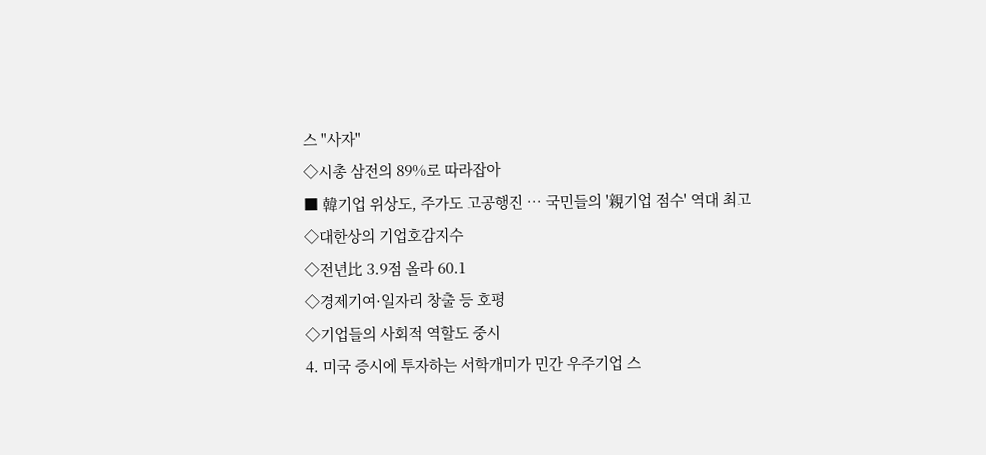스 "사자"
◇시총 삼전의 89%로 따라잡아
■ 韓기업 위상도, 주가도 고공행진 … 국민들의 '親기업 점수' 역대 최고
◇대한상의 기업호감지수
◇전년比 3.9점 올라 60.1
◇경제기여·일자리 창출 등 호평
◇기업들의 사회적 역할도 중시
4. 미국 증시에 투자하는 서학개미가 민간 우주기업 스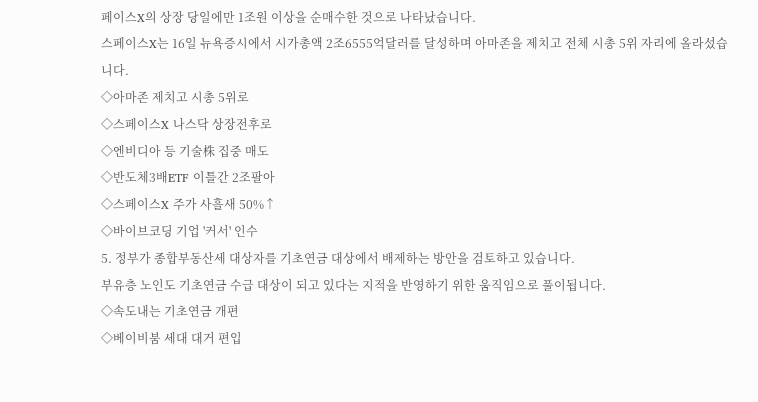페이스X의 상장 당일에만 1조원 이상을 순매수한 것으로 나타났습니다.
스페이스X는 16일 뉴욕증시에서 시가총액 2조6555억달러를 달성하며 아마존을 제치고 전체 시총 5위 자리에 올라섰습니다.
◇아마존 제치고 시총 5위로
◇스페이스X 나스닥 상장전후로
◇엔비디아 등 기술株 집중 매도
◇반도체3배ETF 이틀간 2조팔아
◇스페이스X 주가 사흘새 50%↑
◇바이브코딩 기업 '커서' 인수
5. 정부가 종합부동산세 대상자를 기초연금 대상에서 배제하는 방안을 검토하고 있습니다.
부유층 노인도 기초연금 수급 대상이 되고 있다는 지적을 반영하기 위한 움직임으로 풀이됩니다.
◇속도내는 기초연금 개편
◇베이비붐 세대 대거 편입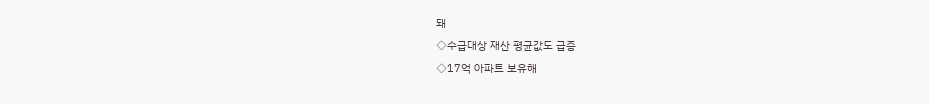돼
◇수급대상 재산 평균값도 급증
◇17억 아파트 보유해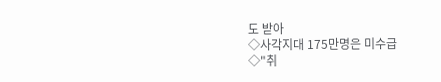도 받아
◇사각지대 175만명은 미수급
◇"취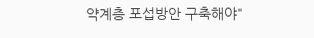약계층 포섭방안 구축해야"